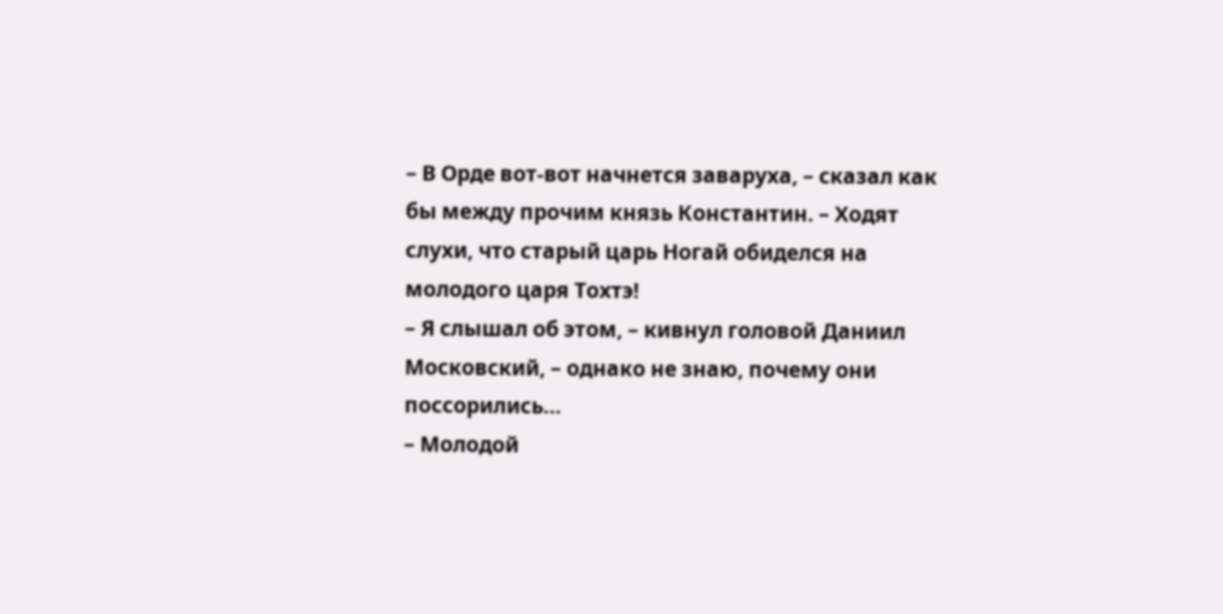– В Орде вот-вот начнется заваруха, – сказал как бы между прочим князь Константин. – Ходят слухи, что старый царь Ногай обиделся на молодого царя Тохтэ!
– Я слышал об этом, – кивнул головой Даниил Московский, – однако не знаю, почему они поссорились…
– Молодой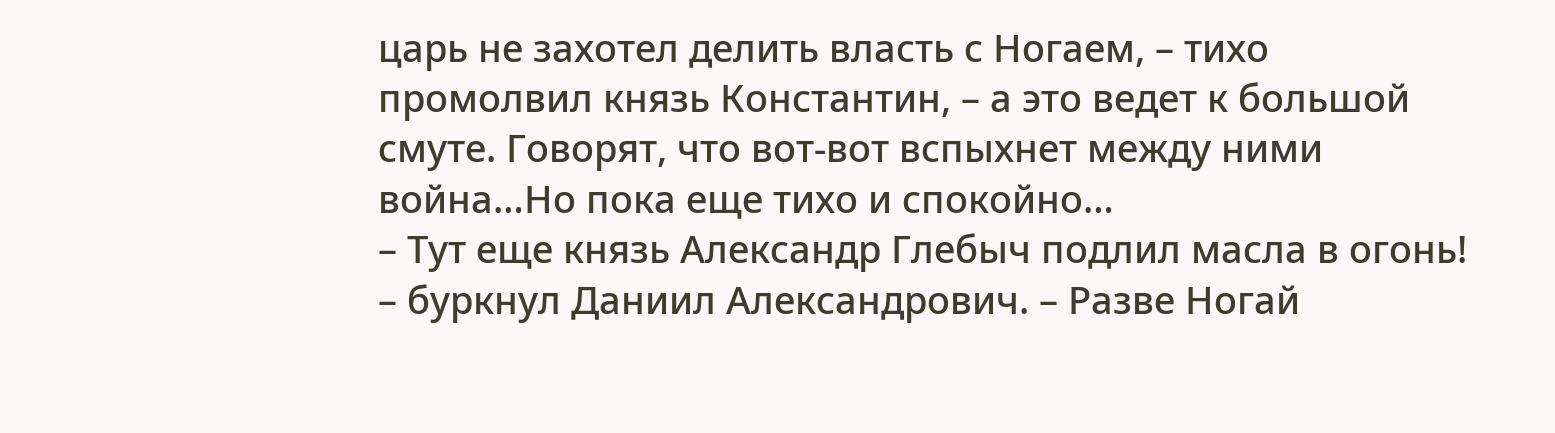царь не захотел делить власть с Ногаем, – тихо промолвил князь Константин, – а это ведет к большой смуте. Говорят, что вот-вот вспыхнет между ними война…Но пока еще тихо и спокойно…
– Тут еще князь Александр Глебыч подлил масла в огонь! – буркнул Даниил Александрович. – Разве Ногай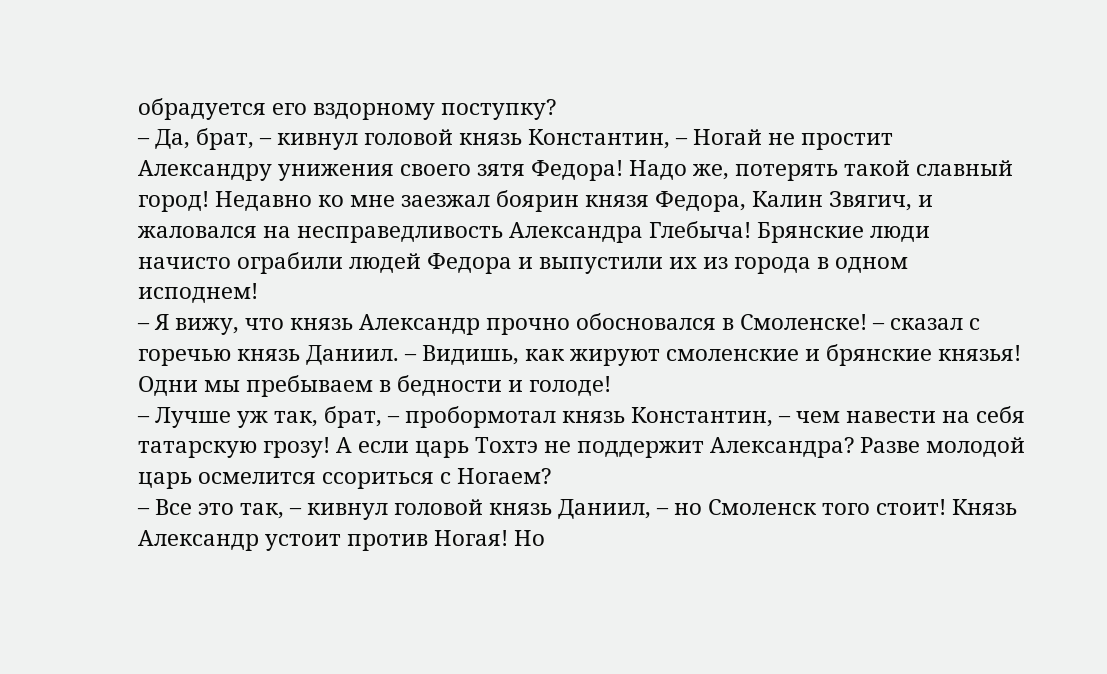обрадуется его вздорному поступку?
– Да, брат, – кивнул головой князь Константин, – Ногай не простит Александру унижения своего зятя Федора! Надо же, потерять такой славный город! Недавно ко мне заезжал боярин князя Федора, Калин Звягич, и жаловался на несправедливость Александра Глебыча! Брянские люди начисто ограбили людей Федора и выпустили их из города в одном исподнем!
– Я вижу, что князь Александр прочно обосновался в Смоленске! – сказал с горечью князь Даниил. – Видишь, как жируют смоленские и брянские князья! Одни мы пребываем в бедности и голоде!
– Лучше уж так, брат, – пробормотал князь Константин, – чем навести на себя татарскую грозу! А если царь Тохтэ не поддержит Александра? Разве молодой царь осмелится ссориться с Ногаем?
– Все это так, – кивнул головой князь Даниил, – но Смоленск того стоит! Князь Александр устоит против Ногая! Но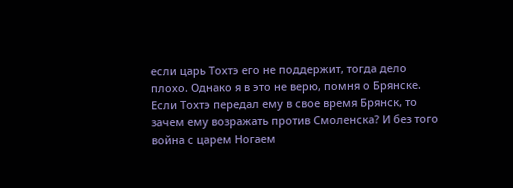если царь Тохтэ его не поддержит, тогда дело плохо. Однако я в это не верю, помня о Брянске. Если Тохтэ передал ему в свое время Брянск, то зачем ему возражать против Смоленска? И без того война с царем Ногаем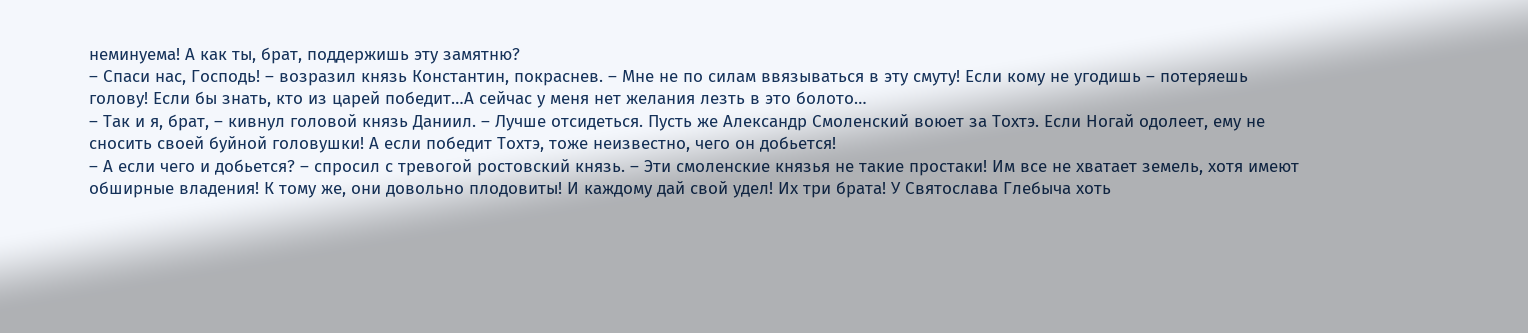неминуема! А как ты, брат, поддержишь эту замятню?
– Спаси нас, Господь! – возразил князь Константин, покраснев. – Мне не по силам ввязываться в эту смуту! Если кому не угодишь – потеряешь голову! Если бы знать, кто из царей победит…А сейчас у меня нет желания лезть в это болото…
– Так и я, брат, – кивнул головой князь Даниил. – Лучше отсидеться. Пусть же Александр Смоленский воюет за Тохтэ. Если Ногай одолеет, ему не сносить своей буйной головушки! А если победит Тохтэ, тоже неизвестно, чего он добьется!
– А если чего и добьется? – спросил с тревогой ростовский князь. – Эти смоленские князья не такие простаки! Им все не хватает земель, хотя имеют обширные владения! К тому же, они довольно плодовиты! И каждому дай свой удел! Их три брата! У Святослава Глебыча хоть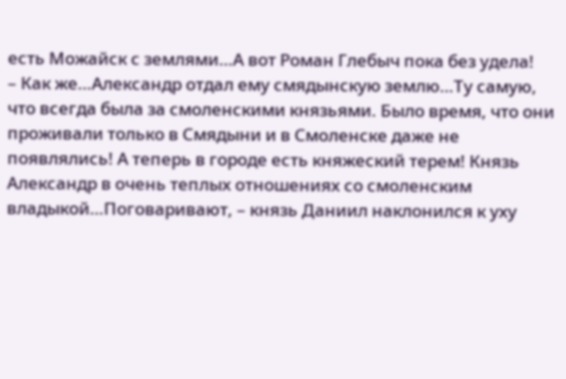есть Можайск с землями…А вот Роман Глебыч пока без удела!
– Как же…Александр отдал ему смядынскую землю…Ту самую, что всегда была за смоленскими князьями. Было время, что они проживали только в Смядыни и в Смоленске даже не появлялись! А теперь в городе есть княжеский терем! Князь Александр в очень теплых отношениях со смоленским владыкой…Поговаривают, – князь Даниил наклонился к уху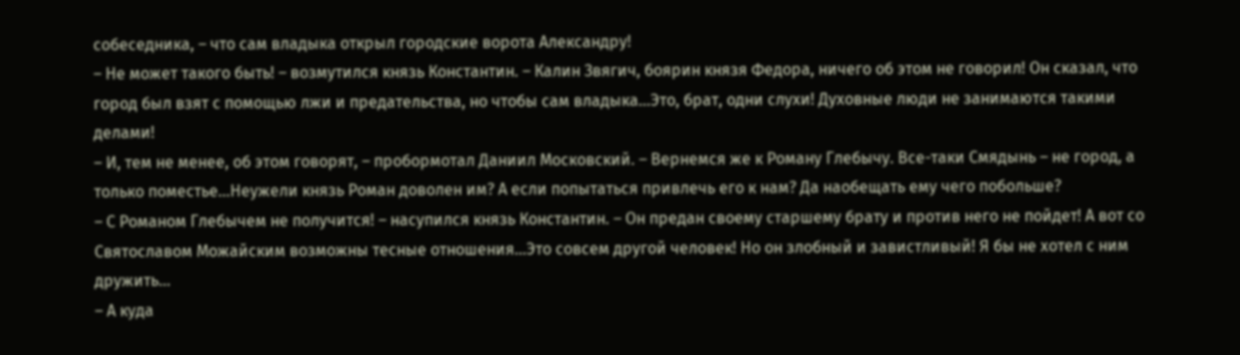собеседника, – что сам владыка открыл городские ворота Александру!
– Не может такого быть! – возмутился князь Константин. – Калин Звягич, боярин князя Федора, ничего об этом не говорил! Он сказал, что город был взят с помощью лжи и предательства, но чтобы сам владыка…Это, брат, одни слухи! Духовные люди не занимаются такими делами!
– И, тем не менее, об этом говорят, – пробормотал Даниил Московский. – Вернемся же к Роману Глебычу. Все-таки Смядынь – не город, а только поместье…Неужели князь Роман доволен им? А если попытаться привлечь его к нам? Да наобещать ему чего побольше?
– С Романом Глебычем не получится! – насупился князь Константин. – Он предан своему старшему брату и против него не пойдет! А вот со Святославом Можайским возможны тесные отношения…Это совсем другой человек! Но он злобный и завистливый! Я бы не хотел с ним дружить…
– А куда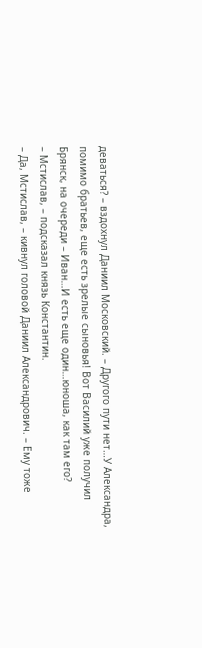деваться? – вздохнул Даниил Московский. – Другого пути нет…У Александра, помимо братьев, еще есть зрелые сыновья! Вот Василий уже получил Брянск, на очереди – Иван…И есть еще один…юноша, как там его?
– Мстислав, – подсказал князь Константин.
– Да, Мстислав, – кивнул головой Даниил Александрович. – Ему тоже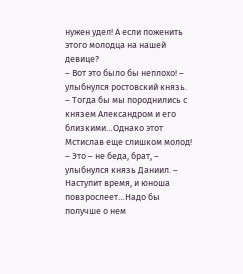нужен удел! А если поженить этого молодца на нашей девице?
– Вот это было бы неплохо! – улыбнулся ростовский князь. – Тогда бы мы породнились с князем Александром и его близкими…Однако этот Мстислав еще слишком молод!
– Это – не беда, брат, – улыбнулся князь Даниил. – Наступит время, и юноша повзрослеет…Надо бы получше о нем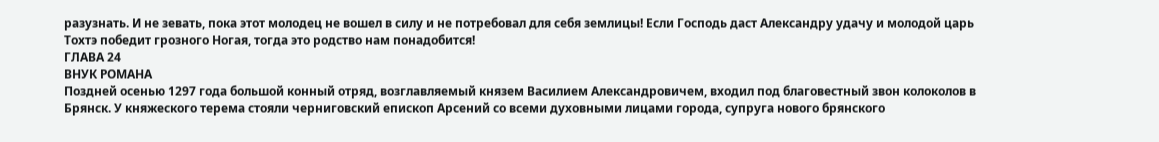разузнать. И не зевать, пока этот молодец не вошел в силу и не потребовал для себя землицы! Если Господь даст Александру удачу и молодой царь Тохтэ победит грозного Ногая, тогда это родство нам понадобится!
ГЛАВА 24
ВНУК РОМАНА
Поздней осенью 1297 года большой конный отряд, возглавляемый князем Василием Александровичем, входил под благовестный звон колоколов в Брянск. У княжеского терема стояли черниговский епископ Арсений со всеми духовными лицами города, супруга нового брянского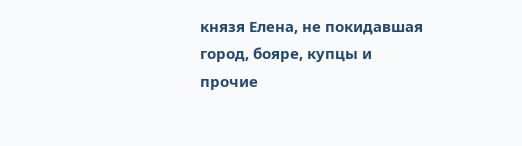князя Елена, не покидавшая город, бояре, купцы и прочие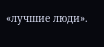«лучшие люди».